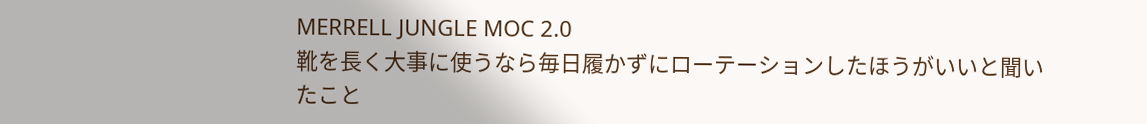MERRELL JUNGLE MOC 2.0
靴を長く大事に使うなら毎日履かずにローテーションしたほうがいいと聞いたこと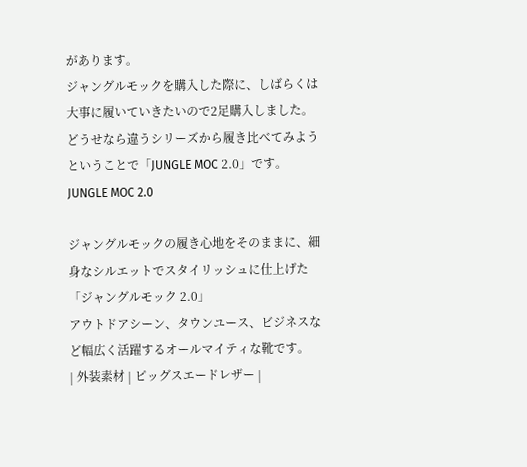があります。
ジャングルモックを購入した際に、しばらくは大事に履いていきたいので2足購入しました。どうせなら違うシリーズから履き比べてみようということで「JUNGLE MOC 2.0」です。
JUNGLE MOC 2.0

ジャングルモックの履き心地をそのままに、細身なシルエットでスタイリッシュに仕上げた「ジャングルモック 2.0」
アウトドアシーン、タウンユース、ビジネスなど幅広く活躍するオールマイティな靴です。
| 外装素材 | ピッグスエードレザー |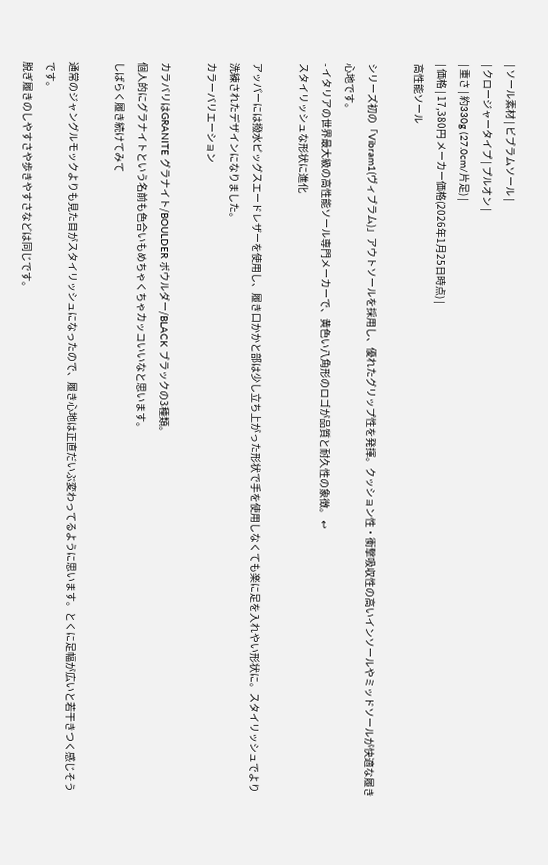| ソール素材 | ビブラムソール |
| クロージャータイプ | プルオン |
| 重さ | 約330g (27.0cm/片足) |
| 価格 | 17,380円 メーカー価格(2026年1月25日時点) |
高性能ソール

シリーズ初の「Vibram1(ヴィブラム)」アウトソールを採用し、優れたグリップ性を発揮。クッション性・衝撃吸収性の高いインソールやミッドソールが快適な履き心地です。
- イタリアの世界最大級の高性能ソール専門メーカーで、黄色い八角形のロゴが品質と耐久性の象徴。 ↩
スタイリッシュな形状に進化

アッパーには撥水ピッグスエードレザーを使用し、履き口かかと部は少し立ち上がった形状で手を使用しなくても楽に足を入れやい形状に。スタイリッシュでより洗練されたデザインになりました。
カラーバリエーション

カラバリはGRANITE グラナイト/BOULDER ボウルダー/BLACK ブラックの3種類。
個人的にグラナイトという名前も色合いもめちゃくちゃカッコいいなと思います。
しばらく履き続けてみて

通常のジャングルモックよりも見た目がスタイリッシュになったので、履き心地は正直だいぶ変わってるように思います。とくに足幅が広いと若干きつく感じそうです。
脱ぎ履きのしやすさや歩きやすさなどは同じです。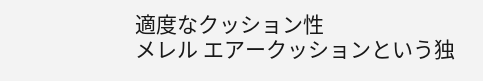適度なクッション性
メレル エアークッションという独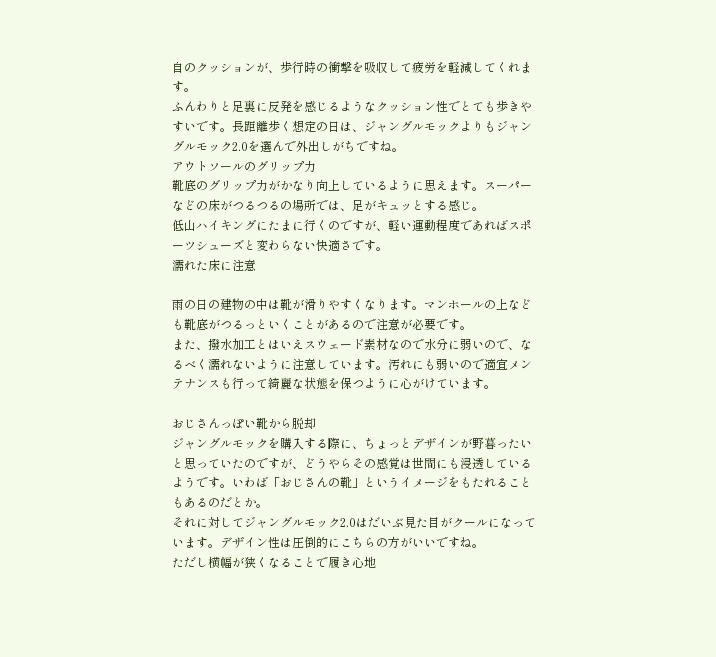自のクッションが、歩行時の衝撃を吸収して疲労を軽減してくれます。
ふんわりと足裏に反発を感じるようなクッション性でとても歩きやすいです。長距離歩く想定の日は、ジャングルモックよりもジャングルモック2.0を選んで外出しがちですね。
アウトソールのグリップ力
靴底のグリップ力がかなり向上しているように思えます。スーパーなどの床がつるつるの場所では、足がキュッとする感じ。
低山ハイキングにたまに行くのですが、軽い運動程度であればスポーツシューズと変わらない快適さです。
濡れた床に注意

雨の日の建物の中は靴が滑りやすくなります。マンホールの上なども靴底がつるっといくことがあるので注意が必要です。
また、撥水加工とはいえスウェード素材なので水分に弱いので、なるべく濡れないように注意しています。汚れにも弱いので適宜メンテナンスも行って綺麗な状態を保つように心がけています。

おじさんっぽい靴から脱却
ジャングルモックを購入する際に、ちょっとデザインが野暮ったいと思っていたのですが、どうやらその感覚は世間にも浸透しているようです。いわば「おじさんの靴」というイメージをもたれることもあるのだとか。
それに対してジャングルモック2.0はだいぶ見た目がクールになっています。デザイン性は圧倒的にこちらの方がいいですね。
ただし横幅が狭くなることで履き心地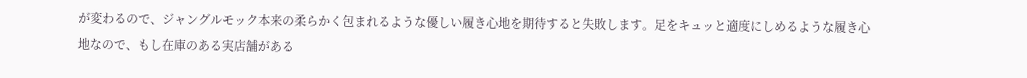が変わるので、ジャングルモック本来の柔らかく包まれるような優しい履き心地を期待すると失敗します。足をキュッと適度にしめるような履き心地なので、もし在庫のある実店舗がある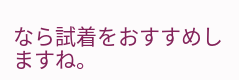なら試着をおすすめしますね。